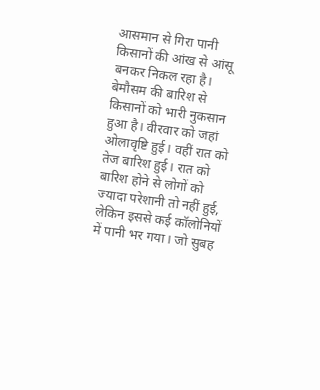आसमान से गिरा पानी किसानों की आंख से आंसू बनकर निकल रहा है। बेमौसम की बारिश से किसानों को भारी नुकसान हुआ है। वीरवार को जहां ओलावृष्टि हुई। वहीं रात को तेज बारिश हुई। रात को बारिश होने से लोगों को ज्यादा परेशानी तो नहीं हुई, लेकिन इससे कई कॉलोनियों में पानी भर गया। जो सुबह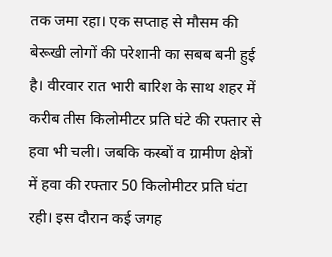तक जमा रहा। एक सप्ताह से मौसम की बेरूखी लोगों की परेशानी का सबब बनी हुई है। वीरवार रात भारी बारिश के साथ शहर में करीब तीस किलोमीटर प्रति घंटे की रफ्तार से हवा भी चली। जबकि कस्बों व ग्रामीण क्षेत्रों में हवा की रफ्तार 50 किलोमीटर प्रति घंटा रही। इस दौरान कई जगह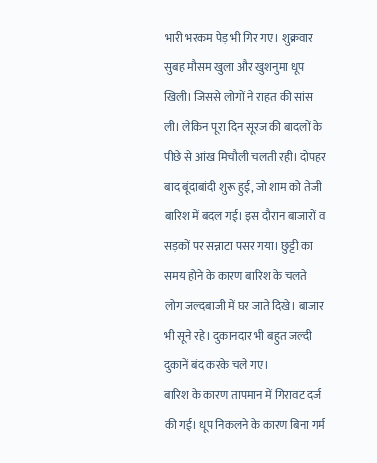भारी भरकम पेड़ भी गिर गए। शुक्रवार सुबह मौसम खुला और खुशनुमा धूप खिली। जिससे लोगों ने राहत की सांस ली। लेकिन पूरा दिन सूरज की बादलों के पीछे से आंख मिचौली चलती रही। दोपहर बाद बूंदाबांदी शुरू हुई, जो शाम को तेजी बारिश में बदल गई। इस दौरान बाजारों व सड़कों पर सन्नाटा पसर गया। छुट्टी का समय होने के कारण बारिश के चलते लोग जल्दबाजी में घर जाते दिखे। बाजार भी सूने रहे। दुकानदार भी बहुत जल्दी दुकानें बंद करके चले गए।
बारिश के कारण तापमान में गिरावट दर्ज की गई। धूप निकलने के कारण बिना गर्म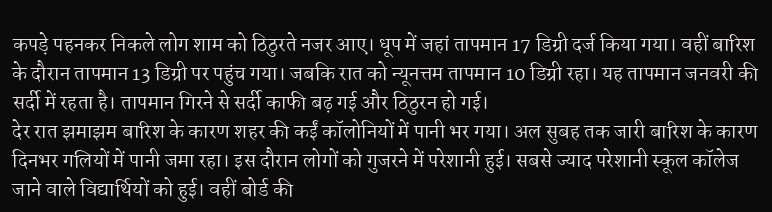कपड़े पहनकर निकले लोग शाम को ठिठुरते नजर आए। धूप में जहां तापमान 17 डिग्री दर्ज किया गया। वहीं बारिश के दौरान तापमान 13 डिग्री पर पहुंच गया। जबकि रात को न्यूनत्तम तापमान 10 डिग्री रहा। यह तापमान जनवरी की सर्दी में रहता है। तापमान गिरने से सर्दी काफी बढ़ गई और ठिठुरन हो गई।
देर रात झमाझम बारिश के कारण शहर की कईं कॉलोनियों में पानी भर गया। अल सुबह तक जारी बारिश के कारण दिनभर गलियों में पानी जमा रहा। इस दौरान लोगों को गुजरने में परेशानी हुई। सबसे ज्याद परेशानी स्कूल कॉलेज जाने वाले विद्यार्थियों को हुई। वहीं बोर्ड की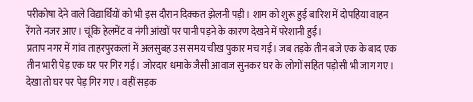परीकोषा देने वाले विद्यार्थियों को भी इस दौरान दिक्कत झेलनी पड़ी। शाम को शुरू हुई बारिश में दोपहिया वाहन रेंगते नजर आए। चूंकि हेलमेंट व नंगी आंखों पर पानी पड़ने के कारण देखने में परेशानी हुई।
प्रताप नगर में गांव ताहरपुरकलां में अलसुबह उस समय चीख पुकार मच गई। जब तड़के तीन बजे एक के बाद एक तीन भारी पेड़ एक घर पर गिर गई। जोरदार धमाके जैसी आवाज सुनकर घर के लोगों सहित पड़ोसी भी जाग गए। देखा तो घर पर पेड़ गिर गए। वहीं सड़क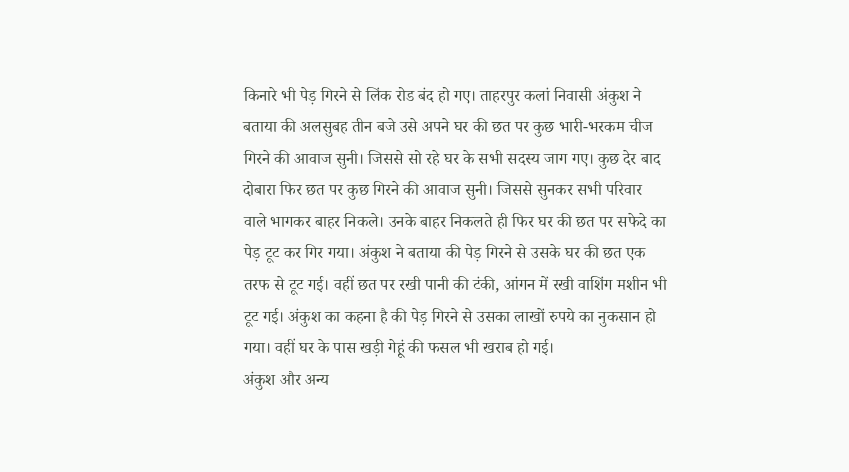किनारे भी पेड़ गिरने से लिंक रोड बंद हो गए। ताहरपुर कलां निवासी अंकुश ने बताया की अलसुबह तीन बजे उसे अपने घर की छत पर कुछ भारी-भरकम चीज गिरने की आवाज सुनी। जिससे सो रहे घर के सभी सदस्य जाग गए। कुछ देर बाद दोबारा फिर छत पर कुछ गिरने की आवाज सुनी। जिससे सुनकर सभी परिवार वाले भागकर बाहर निकले। उनके बाहर निकलते ही फिर घर की छत पर सफेदे का पेड़ टूट कर गिर गया। अंकुश ने बताया की पेड़ गिरने से उसके घर की छत एक तरफ से टूट गई। वहीं छत पर रखी पानी की टंकी, आंगन में रखी वाशिंग मशीन भी टूट गई। अंकुश का कहना है की पेड़ गिरने से उसका लाखों रुपये का नुकसान हो गया। वहीं घर के पास खड़ी गेहूं की फसल भी खराब हो गई।
अंकुश और अन्य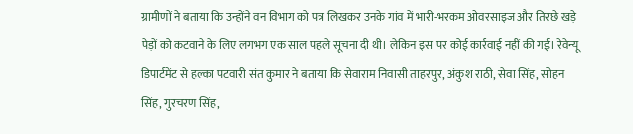ग्रामीणों ने बताया कि उन्होंने वन विभाग को पत्र लिखकर उनके गांव में भारी-भरकम ओवरसाइज और तिरछे खड़े पेड़ों को कटवाने के लिए लगभग एक साल पहले सूचना दी थी। लेकिन इस पर कोई कार्रवाई नहीं की गई। रेवेन्यू डिपार्टमेंट से हल्का पटवारी संत कुमार ने बताया कि सेवाराम निवासी ताहरपुर, अंकुश राठी, सेवा सिंह, सोहन सिंह, गुरचरण सिंह,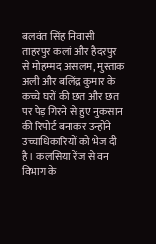बलवंत सिंह निवासी ताहरपुर कलां और हैदरपुर से मोहम्मद असलम, मुस्ताक अली और बलिंद्र कुमार के कच्चे घरों की छत और छत पर पेड़ गिरने से हुए नुकसान की रिपोर्ट बनाकर उन्होंने उच्चाधिकारियों को भेज दी है। कलसिया रेंज से वन विभाग के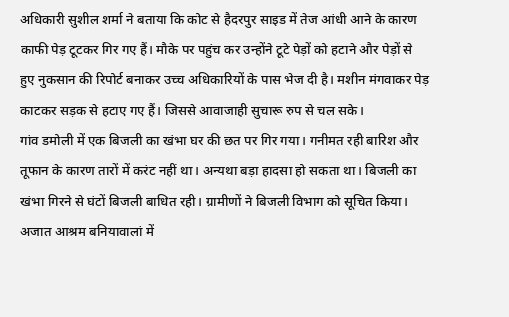अधिकारी सुशील शर्मा ने बताया कि कोट से हैदरपुर साइड में तेज आंधी आने के कारण काफी पेड़ टूटकर गिर गए हैं। मौके पर पहुंच कर उन्होंने टूटे पेड़ों को हटाने और पेड़ों से हुए नुकसान की रिपोर्ट बनाकर उच्च अधिकारियों के पास भेज दी है। मशीन मंगवाकर पेड़ काटकर सड़क से हटाए गए हैं। जिससे आवाजाही सुचारू रुप से चल सके।
गांव डमोली में एक बिजली का खंभा घर की छत पर गिर गया। गनीमत रही बारिश और तूफान के कारण तारों में करंट नहीं था। अन्यथा बड़ा हादसा हो सकता था। बिजली का खंभा गिरने से घंटों बिजली बाधित रही। ग्रामीणों ने बिजली विभाग को सूचित किया। अजात आश्रम बनियावालां में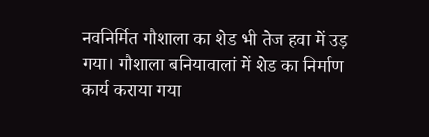नवनिर्मित गौशाला का शेड भी तेज हवा में उड़ गया। गौशाला बनियावालां में शेड का निर्माण कार्य कराया गया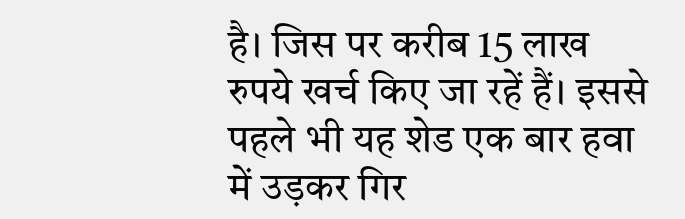है। जिस पर करीब 15 लाख रुपये खर्च किए जा रहें हैं। इससे पहले भी यह शेड एक बार हवा में उड़कर गिर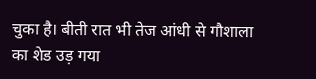चुका है। बीती रात भी तेज आंधी से गौशाला का शेड उड़ गया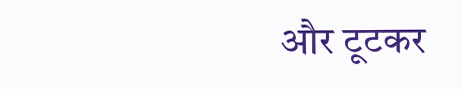और टूटकर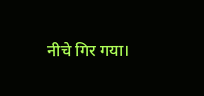नीचे गिर गया।